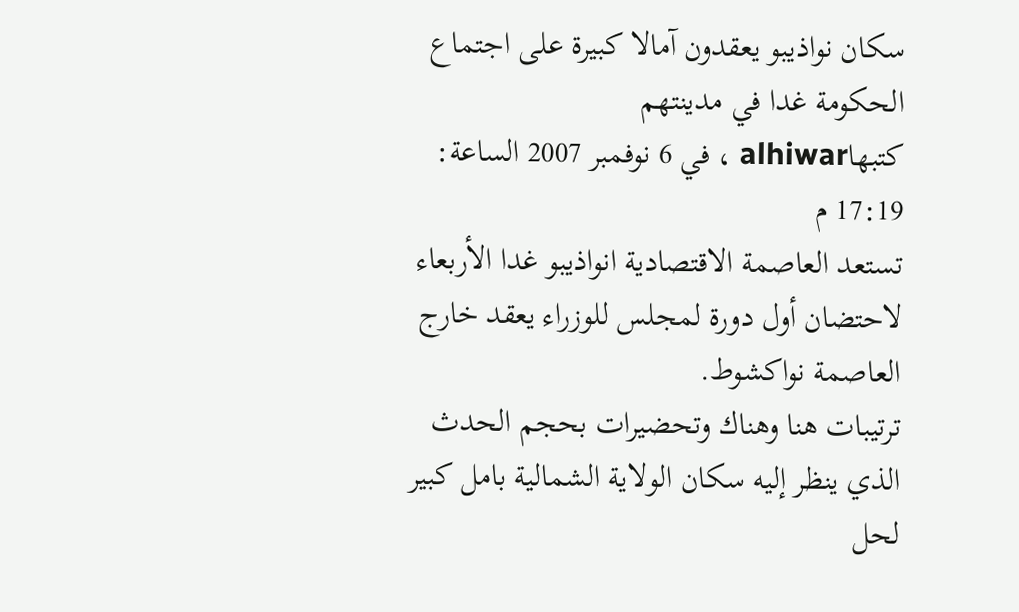سكان نواذيبو يعقدون آمالا كبيرة على اجتماع الحكومة غدا في مدينتهم
كتبهاalhiwar ، في 6 نوفمبر 2007 الساعة: 17:19 م
تستعد العاصمة الاقتصادية انواذيبو غدا الأربعاء لاحتضان أول دورة لمجلس للوزراء يعقد خارج العاصمة نواكشوط.
ترتيبات هنا وهناك وتحضيرات بحجم الحدث الذي ينظر إليه سكان الولاية الشمالية بامل كبير لحل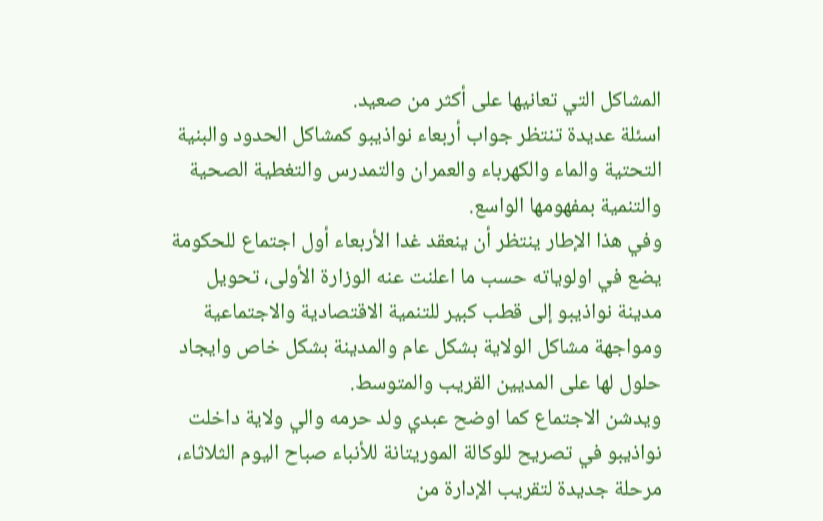المشاكل التي تعانيها على أكثر من صعيد.
اسئلة عديدة تنتظر جواب أربعاء نواذيبو كمشاكل الحدود والبنية التحتية والماء والكهرباء والعمران والتمدرس والتغطية الصحية والتنمية بمفهومها الواسع.
وفي هذا الإطار ينتظر أن ينعقد غدا الأربعاء أول اجتماع للحكومة يضع في اولوياته حسب ما اعلنت عنه الوزارة الأولى، تحويل مدينة نواذيبو إلى قطب كبير للتنمية الاقتصادية والاجتماعية ومواجهة مشاكل الولاية بشكل عام والمدينة بشكل خاص وايجاد حلول لها على المديين القريب والمتوسط.
ويدشن الاجتماع كما اوضح عبدي ولد حرمه والي ولاية داخلت نواذيبو في تصريح للوكالة الموريتانة للأنباء صباح اليوم الثلاثاء، مرحلة جديدة لتقريب الإدارة من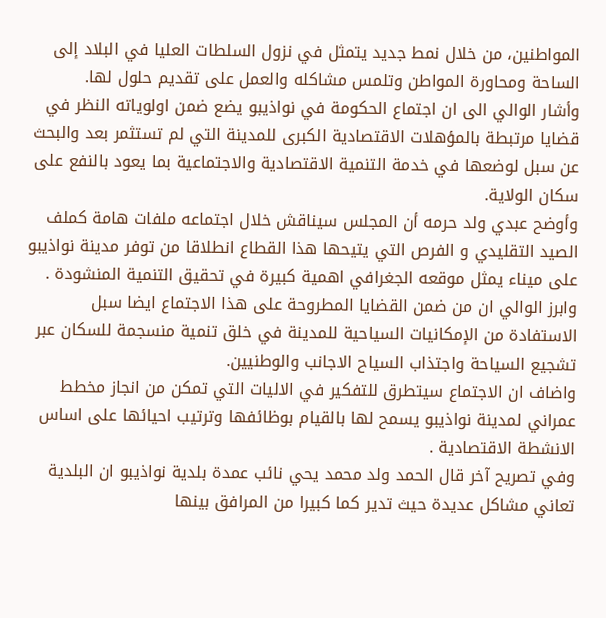المواطنين، من خلال نمط جديد يتمثل في نزول السلطات العليا في البلاد إلى الساحة ومحاورة المواطن وتلمس مشاكله والعمل على تقديم حلول لها.
وأشار الوالي الى ان اجتماع الحكومة في نواذيبو يضع ضمن اولوياته النظر في قضايا مرتبطة بالمؤهلات الاقتصادية الكبرى للمدينة التي لم تستثمر بعد والبحث عن سبل لوضعها في خدمة التنمية الاقتصادية والاجتماعية بما يعود بالنفع على سكان الولاية.
وأوضح عبدي ولد حرمه أن المجلس سيناقش خلال اجتماعه ملفات هامة كملف الصيد التقليدي و الفرص التي يتيحها هذا القطاع انطلاقا من توفر مدينة نواذيبو على ميناء يمثل موقعه الجغرافي اهمية كبيرة في تحقيق التنمية المنشودة .
وابرز الوالي ان من ضمن القضايا المطروحة على هذا الاجتماع ايضا سبل الاستفادة من الإمكانيات السياحية للمدينة في خلق تنمية منسجمة للسكان عبر تشجيع السياحة واجتذاب السياح الاجانب والوطنيين.
واضاف ان الاجتماع سيتطرق للتفكير في الاليات التي تمكن من انجاز مخطط عمراني لمدينة نواذيبو يسمح لها بالقيام بوظائفها وترتيب احيائها على اساس الانشطة الاقتصادية .
وفي تصريح آخر قال الحمد ولد محمد يحي نائب عمدة بلدية نواذيبو ان البلدية تعاني مشاكل عديدة حيث تدير كما كبيرا من المرافق بينها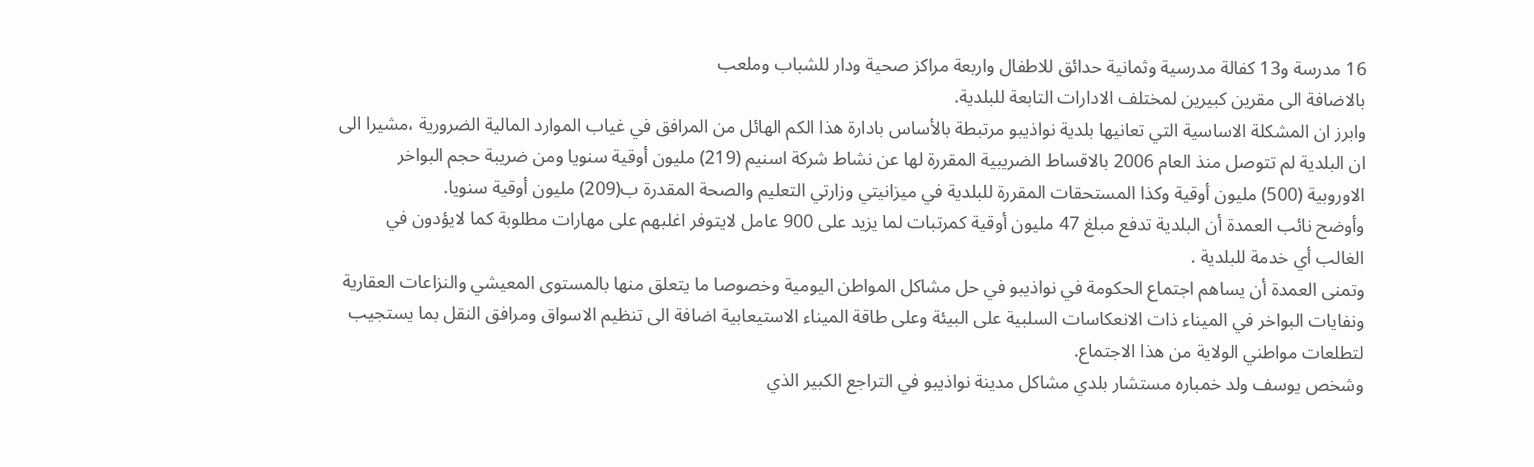16 مدرسة و13 كفالة مدرسية وثمانية حدائق للاطفال واربعة مراكز صحية ودار للشباب وملعب
بالاضافة الى مقرين كبيرين لمختلف الادارات التابعة للبلدية.
وابرز ان المشكلة الاساسية التي تعانيها بلدية نواذيبو مرتبطة بالأساس بادارة هذا الكم الهائل من المرافق في غياب الموارد المالية الضرورية ،مشيرا الى ان البلدية لم تتوصل منذ العام 2006 بالاقساط الضريبية المقررة لها عن نشاط شركة اسنيم (219) مليون أوقية سنويا ومن ضريبة حجم البواخر الاوروبية (500) مليون أوقية وكذا المستحقات المقررة للبلدية في ميزانيتي وزارتي التعليم والصحة المقدرة ب(209) مليون أوقية سنويا.
وأوضح نائب العمدة أن البلدية تدفع مبلغ 47 مليون أوقية كمرتبات لما يزيد على 900 عامل لايتوفر اغلبهم على مهارات مطلوبة كما لايؤدون في الغالب أي خدمة للبلدية .
وتمنى العمدة أن يساهم اجتماع الحكومة في نواذيبو في حل مشاكل المواطن اليومية وخصوصا ما يتعلق منها بالمستوى المعيشي والنزاعات العقارية ونفايات البواخر في الميناء ذات الانعكاسات السلبية على البيئة وعلى طاقة الميناء الاستيعابية اضافة الى تنظيم الاسواق ومرافق النقل بما يستجيب لتطلعات مواطني الولاية من هذا الاجتماع.
وشخص يوسف ولد خمباره مستشار بلدي مشاكل مدينة نواذيبو في التراجع الكبير الذي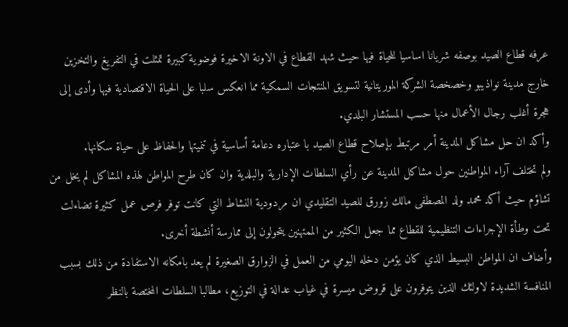عرفه قطاع الصيد بوصفه شريانا اساسيا للحياة فيها حيث شهد القطاع في الاونة الاخيرة فوضوية كبيرة تمثلت في التفريغ والتخزين خارج مدينة نواذيبو وخصخصة الشركة الموريتانية لتسويق المنتجات السمكية مما انعكس سلبا على الحياة الاقتصادية فيها وأدى إلى هجرة أغلب رجال الأعمال منها حسب المستشار البلدي.
وأكد ان حل مشاكل المدينة أمر مرتبط بإصلاح قطاع الصيد با عتباره دعامة أساسية في تنميتها والحفاظ على حياة سكانها.
ولم تختلف آراء المواطنين حول مشاكل المدينة عن رأي السلطات الإدارية والبلدية وان كان طرح المواطن لهذه المشاكل لم يخل من تشاؤم حيث أكد محمد ولد المصطفى مالك زورق للصيد التقليدي ان مردودية النشاط التي كانت توفر فرص عمل كثيرة تضاءلت تحت وطأة الإجراءات التنظيمية للقطاع مما جعل الكثير من الممتهنين يتحولون إلى ممارسة أنشطة أخرى.
وأضاف ان المواطن البسيط الذي كان يؤمن دخله اليومي من العمل في الزوارق الصغيرة لم يعد بامكانه الاستفادة من ذلك بسبب المنافسة الشديدة لاولئك الذين يتوفرون على قروض ميسرة في غياب عدالة في التوزيع، مطالبا السلطات المختصة بالنظر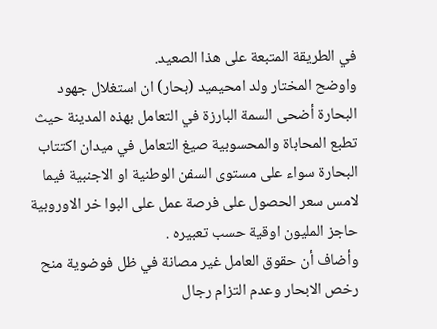في الطريقة المتبعة على هذا الصعيد.
واوضح المختار ولد امحيميد (بحار) ان استغلال جهود البحارة أضحى السمة البارزة في التعامل بهذه المدينة حيث تطبع المحاباة والمحسوبية صيغ التعامل في ميدان اكتتاب البحارة سواء على مستوى السفن الوطنية او الاجنبية فيما لامس سعر الحصول على فرصة عمل على البوا خر الاوروبية حاجز المليون اوقية حسب تعبيره .
وأضاف أن حقوق العامل غير مصانة في ظل فوضوية منح رخص الابحار وعدم التزام رجال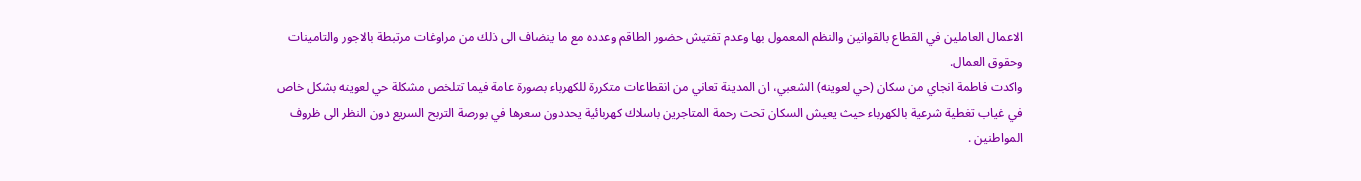الاعمال العاملين في القطاع بالقوانين والنظم المعمول بها وعدم تفتيش حضور الطاقم وعدده مع ما ينضاف الى ذلك من مراوغات مرتبطة بالاجور والتامينات وحقوق العمال.
واكدت فاطمة انجاي من سكان (حي لعوينه) الشعبي، ان المدينة تعاني من انقطاعات متكررة للكهرباء بصورة عامة فيما تتلخص مشكلة حي لعوينه بشكل خاص في غياب تغطية شرعية بالكهرباء حيث يعيش السكان تحت رحمة المتاجرين باسلاك كهربائية يحددون سعرها في بورصة التربح السريع دون النظر الى ظروف المواطنين .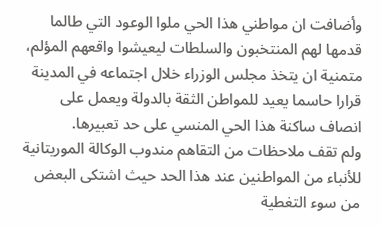وأضافت ان مواطني هذا الحي ملوا الوعود التي طالما قدمها لهم المنتخبون والسلطات ليعيشوا واقعهم المؤلم، متمنية ان يتخذ مجلس الوزراء خلال اجتماعه في المدينة قرارا حاسما يعيد للمواطن الثقة بالدولة ويعمل على انصاف ساكنة هذا الحي المنسي على حد تعبيرها.
ولم تقف ملاحظات من التقاهم مندوب الوكالة الموريتانية للأنباء من المواطنين عند هذا الحد حيث اشتكى البعض من سوء التغطية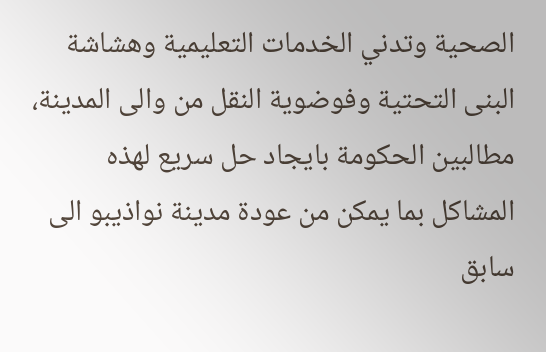الصحية وتدني الخدمات التعليمية وهشاشة البنى التحتية وفوضوية النقل من والى المدينة، مطالبين الحكومة بايجاد حل سريع لهذه المشاكل بما يمكن من عودة مدينة نواذيبو الى سابق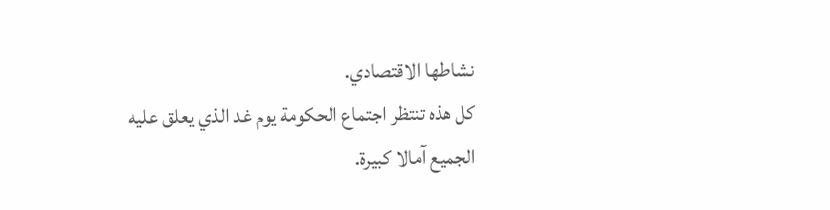نشاطها الاقتصادي.
كل هذه تنتظر اجتماع الحكومة يوم غد الذي يعلق عليه الجميع آمالا كبيرة.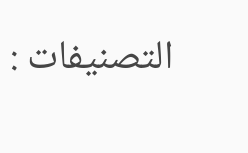التصنيفات :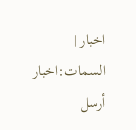اخبار | السمات:اخبار
أرسل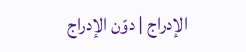الإدراج | دوّن الإدراج